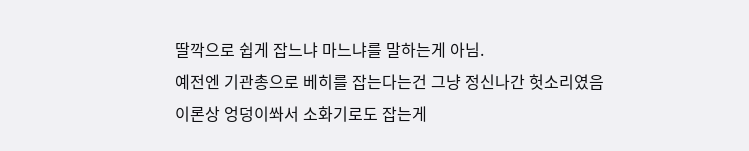딸깍으로 쉽게 잡느냐 마느냐를 말하는게 아님.
예전엔 기관총으로 베히를 잡는다는건 그냥 정신나간 헛소리였음
이론상 엉덩이쏴서 소화기로도 잡는게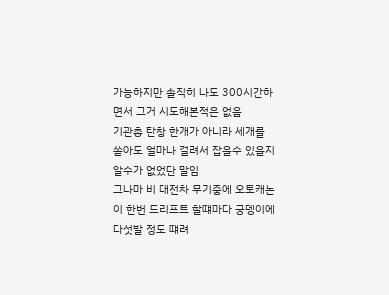가능하지만 솔직히 나도 300시간하면서 그거 시도해본적은 없음
기관총 탄창 한개가 아니라 세개를 쏟아도 얼마나 걸려서 잡을수 있을지 알수가 없었단 말임
그나마 비 대전차 무기중에 오토캐논이 한번 드리프트 할떄마다 궁뎅이에 다섯발 정도 떄려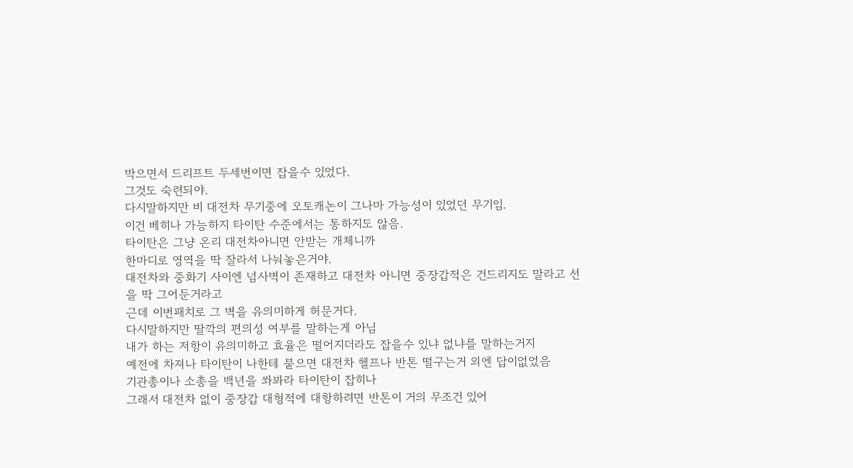박으면서 드리프트 두세번이면 잡을수 있었다.
그것도 숙련되야.
다시말하지만 비 대전차 무기중에 오토캐논이 그나마 가능성이 있었던 무기임.
이건 베히나 가능하지 타이탄 수준에서는 통하지도 않음.
타이탄은 그냥 온리 대전차아니면 안받는 개체니까
한마디로 영역을 딱 잘라서 나눠놓은거야.
대전차와 중화기 사이엔 넘사벽이 존재하고 대전차 아니면 중장갑적은 건드리지도 말라고 선을 딱 그어둔거라고
근데 이번패치로 그 벽을 유의미하게 허문거다.
다시말하지만 딸깍의 편의성 여부를 말하는게 아님
내가 하는 저항이 유의미하고 효율은 떨어지더라도 잡을수 있냐 없냐를 말하는거지
예전에 차져나 타이탄이 나한테 붙으면 대전차 헬프나 반톤 떨구는거 외엔 답이없었음
기관총이나 소총을 백년을 쏴봐라 타이탄이 잡히나
그래서 대전차 없이 중장갑 대형적에 대항하려면 반톤이 거의 무조건 있어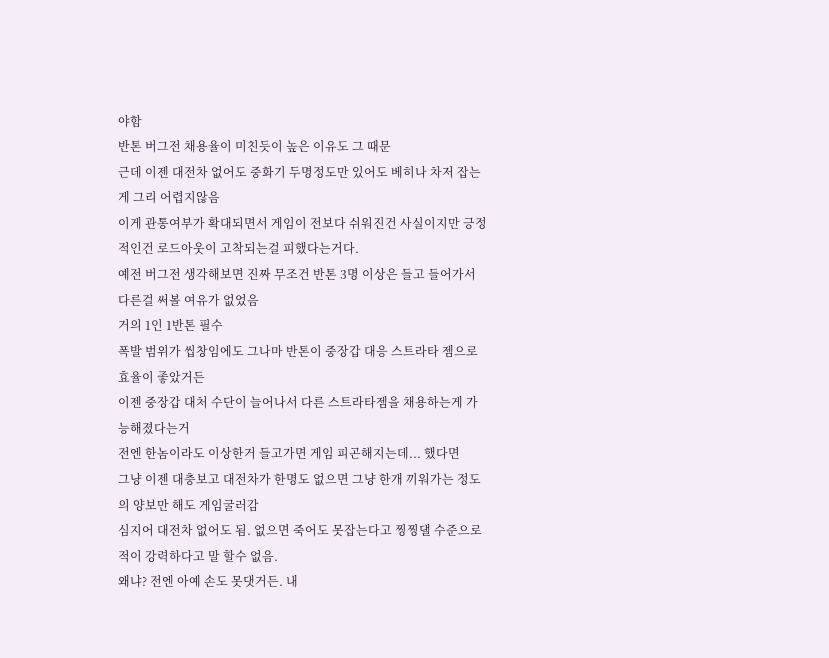야함
반톤 버그전 채용율이 미친듯이 높은 이유도 그 때문
근데 이젠 대전차 없어도 중화기 두명정도만 있어도 베히나 차저 잡는게 그리 어렵지않음
이게 관통여부가 확대되면서 게임이 전보다 쉬워진건 사실이지만 긍정적인건 로드아웃이 고착되는걸 피했다는거다.
예전 버그전 생각해보면 진짜 무조건 반톤 3명 이상은 들고 들어가서 다른걸 써볼 여유가 없었음
거의 1인 1반톤 필수
폭발 범위가 씹창임에도 그나마 반톤이 중장갑 대응 스트라타 젬으로 효율이 좋았거든
이젠 중장갑 대처 수단이 늘어나서 다른 스트라타젬을 채용하는게 가능해졌다는거
전엔 한놈이라도 이상한거 들고가면 게임 피곤해지는데... 했다면
그냥 이젠 대충보고 대전차가 한명도 없으면 그냥 한개 끼워가는 정도의 양보만 해도 게임굴러감
심지어 대전차 없어도 됨. 없으면 죽어도 못잡는다고 찡찡댈 수준으로 적이 강력하다고 말 할수 없음.
왜냐? 전엔 아예 손도 못댓거든. 내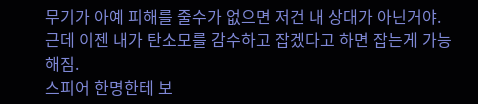무기가 아예 피해를 줄수가 없으면 저건 내 상대가 아닌거야.
근데 이젠 내가 탄소모를 감수하고 잡겠다고 하면 잡는게 가능해짐.
스피어 한명한테 보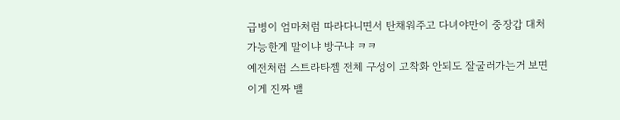급병이 엄마처럼 따라다니면서 탄채워주고 다녀야만이 중장갑 대처가능한게 말이냐 방구냐 ㅋㅋ
예전처럼 스트라타젬 전체 구성이 고착화 안되도 잘굴러가는거 보면 이게 진짜 밸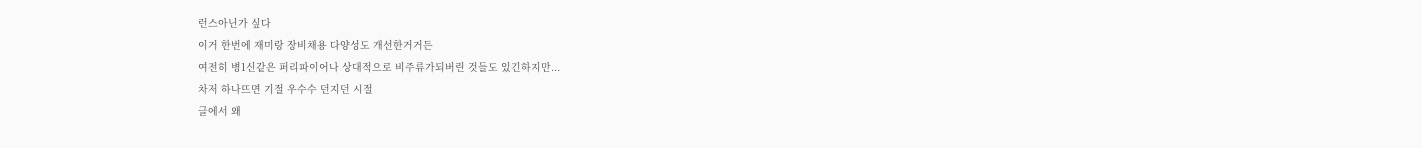런스아닌가 싶다
이거 한번에 재미랑 장비채용 다양성도 개선한거거든
여전히 병1신같은 퍼리파이어나 상대적으로 비주류가되버린 것들도 있긴하지만...
차저 하나뜨면 기절 우수수 던지던 시절
글에서 왜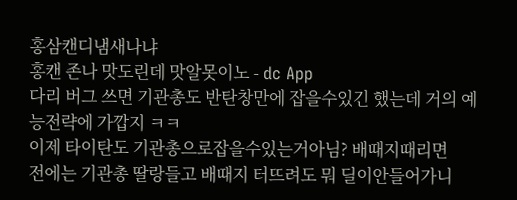홍삼캔디냄새나냐
홍캔 존나 맛도린데 맛알못이노 - dc App
다리 버그 쓰면 기관총도 반탄창만에 잡을수있긴 했는데 거의 예능전략에 가깝지 ㅋㅋ
이제 타이탄도 기관총으로잡을수있는거아님? 배때지때리면
전에는 기관총 딸랑들고 배때지 터뜨려도 뭐 딜이안들어가니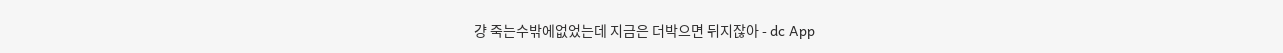걍 죽는수밖에없었는데 지금은 더박으면 뒤지잖아 - dc App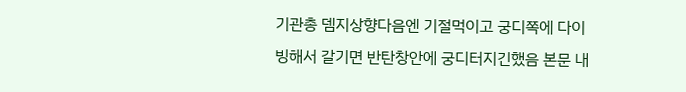기관총 뎀지상향다음엔 기절먹이고 궁디쪽에 다이빙해서 갈기면 반탄창안에 궁디터지긴했음 본문 내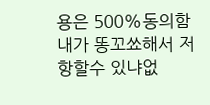용은 500%동의함 내가 똥꼬쑈해서 저항할수 있냐없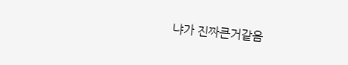냐가 진짜큰거같음